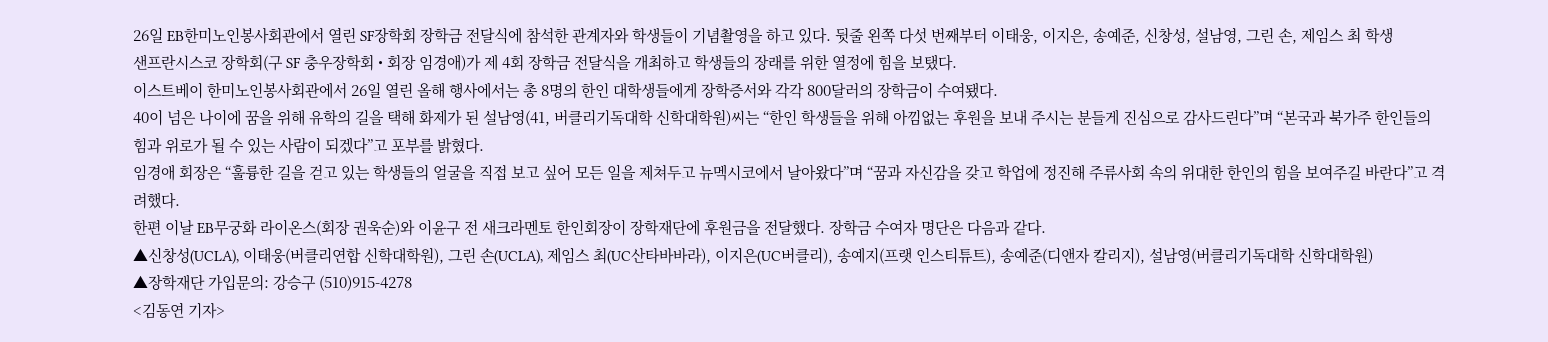26일 EB한미노인봉사회관에서 열린 SF장학회 장학금 전달식에 참석한 관계자와 학생들이 기념촬영을 하고 있다. 뒷줄 왼쪽 다섯 번째부터 이태웅, 이지은, 송예준, 신창성, 설남영, 그린 손, 제임스 최 학생
샌프란시스코 장학회(구 SF 충우장학회 • 회장 임경애)가 제 4회 장학금 전달식을 개최하고 학생들의 장래를 위한 열정에 힘을 보탰다.
이스트베이 한미노인봉사회관에서 26일 열린 올해 행사에서는 총 8명의 한인 대학생들에게 장학증서와 각각 800달러의 장학금이 수여됐다.
40이 넘은 나이에 꿈을 위해 유학의 길을 택해 화제가 된 설남영(41, 버클리기독대학 신학대학원)씨는 “한인 학생들을 위해 아낌없는 후원을 보내 주시는 분들게 진심으로 감사드린다”며 “본국과 북가주 한인들의 힘과 위로가 될 수 있는 사람이 되겠다”고 포부를 밝혔다.
임경애 회장은 “훌륭한 길을 걷고 있는 학생들의 얼굴을 직접 보고 싶어 모든 일을 제쳐두고 뉴멕시코에서 날아왔다”며 “꿈과 자신감을 갖고 학업에 정진해 주류사회 속의 위대한 한인의 힘을 보여주길 바란다”고 격려했다.
한편 이날 EB무궁화 라이온스(회장 권욱순)와 이윤구 전 새크라멘토 한인회장이 장학재단에 후원금을 전달했다. 장학금 수여자 명단은 다음과 같다.
▲신창성(UCLA), 이태웅(버클리연합 신학대학원), 그린 손(UCLA), 제임스 최(UC산타바바라), 이지은(UC버클리), 송예지(프랫 인스티튜트), 송예준(디앤자 칼리지), 설남영(버클리기독대학 신학대학원)
▲장학재단 가입문의: 강승구 (510)915-4278
<김동연 기자>